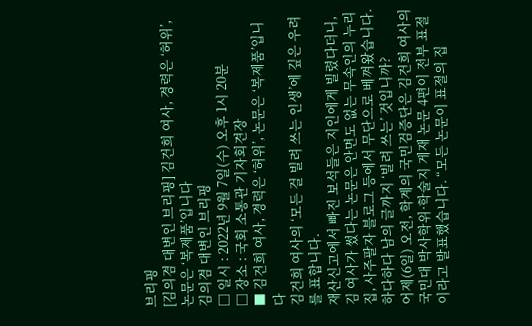브리핑
[김의겸 대변인 브리핑] 김건희 여사, 경력은 ‘허위’, 논문은 ‘복제품’입니다
김의겸 대변인 브리핑
□ 일시 : 2022년 9월 7일(수) 오후 1시 20분
□ 장소 : 국회 소통관 기자회견장
■ 김건희 여사, 경력은 ‘허위’, 논문은 ‘복제품’입니다
김건희 여사의 ‘모든 걸 빌려 쓰는 인생’에 깊은 우려를 표합니다.
재산신고에서 빠진 보석들은 지인에게 빌렸다더니, 김 여사가 썼다는 논문은 안면도 없는 무속인의 누리집, 사주팔자 블로그 등에서 무단으로 베껴왔습니다. 하다하다 남의 글까지 ‘빌려 쓰는’ 것입니까?
어제(6일) 오전, 학계의 국민검증단은 김건희 여사의 국민대 박사학위·학술지 게재 논문 4편이 전부 표절이라고 발표했습니다. “모든 논문이 표절의 집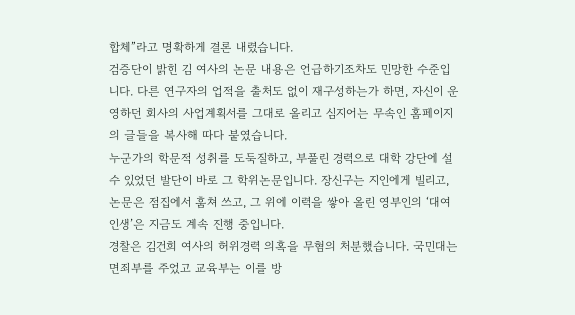합체”라고 명확하게 결론 내렸습니다.
검증단이 밝힌 김 여사의 논문 내용은 언급하기조차도 민망한 수준입니다. 다른 연구자의 업적을 출처도 없이 재구성하는가 하면, 자신이 운영하던 회사의 사업계획서를 그대로 올리고 심지어는 무속인 홈페이지의 글들을 복사해 따다 붙였습니다.
누군가의 학문적 성취를 도둑질하고, 부풀린 경력으로 대학 강단에 설 수 있었던 발단이 바로 그 학위논문입니다. 장신구는 지인에게 빌리고, 논문은 점집에서 훔쳐 쓰고, 그 위에 이력을 쌓아 올린 영부인의 ‘대여 인생’은 지금도 계속 진행 중입니다.
경찰은 김건희 여사의 허위경력 의혹을 무혐의 처분했습니다. 국민대는 면죄부를 주었고 교육부는 이를 방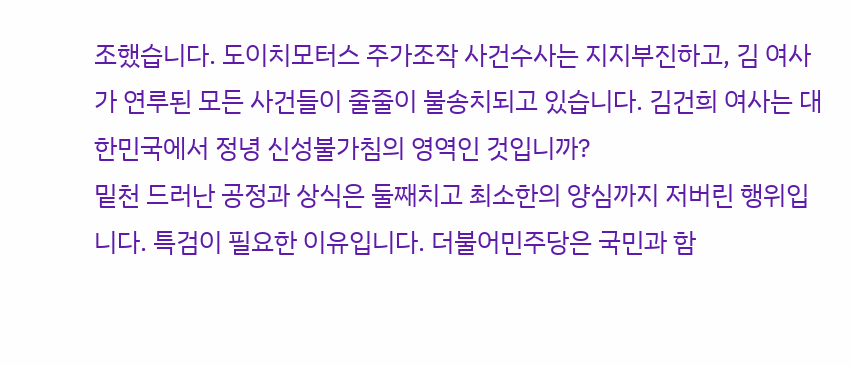조했습니다. 도이치모터스 주가조작 사건수사는 지지부진하고, 김 여사가 연루된 모든 사건들이 줄줄이 불송치되고 있습니다. 김건희 여사는 대한민국에서 정녕 신성불가침의 영역인 것입니까?
밑천 드러난 공정과 상식은 둘째치고 최소한의 양심까지 저버린 행위입니다. 특검이 필요한 이유입니다. 더불어민주당은 국민과 함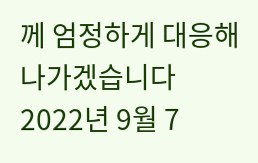께 엄정하게 대응해 나가겠습니다
2022년 9월 7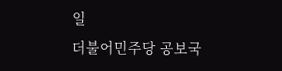일
더불어민주당 공보국